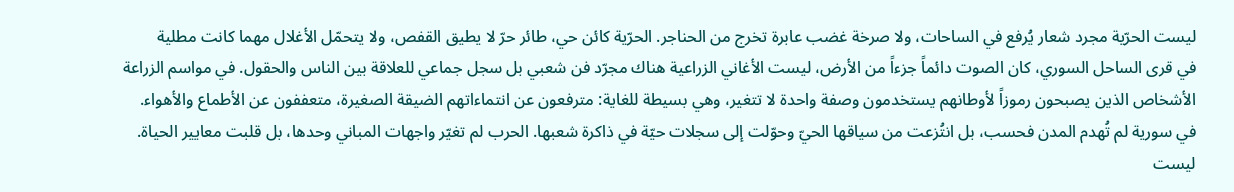ليست الحرّية مجرد شعار يُرفع في الساحات، ولا صرخة غضب عابرة تخرج من الحناجر. الحرّية كائن حي، طائر حرّ لا يطيق القفص، ولا يتحمّل الأغلال مهما كانت مطلية
في قرى الساحل السوري، كان الصوت دائماً جزءاً من الأرض، ليست الأغاني الزراعية هناك مجرّد فن شعبي بل سجل جماعي للعلاقة بين الناس والحقول. في مواسم الزراعة
الأشخاص الذين يصبحون رموزاً لأوطانهم يستخدمون وصفة واحدة لا تتغير، وهي بسيطة للغاية: مترفعون عن انتماءاتهم الضيقة الصغيرة، متعففون عن الأطماع والأهواء.
في سورية لم تُهدم المدن فحسب، بل انتُزعت من سياقها الحيّ وحوّلت إلى سجلات حيّة في ذاكرة شعبها. الحرب لم تغيّر واجهات المباني وحدها، بل قلبت معايير الحياة.
ليست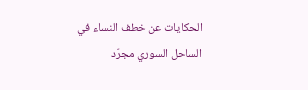الحكايات عن خطف النساء في الساحل السوري مجرّد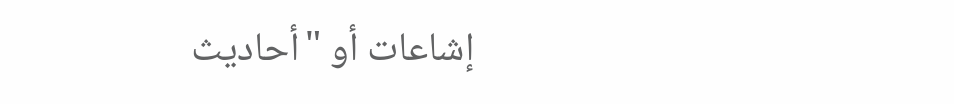إشاعات أو "أحاديث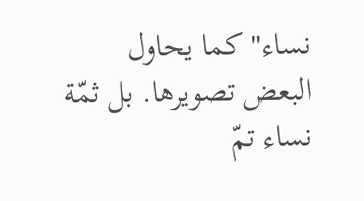نساء" كما يحاول البعض تصويرها. بل ثمّة نساء تمّ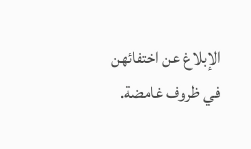الإبلاغ عن اختفائهن في ظروف غامضة.